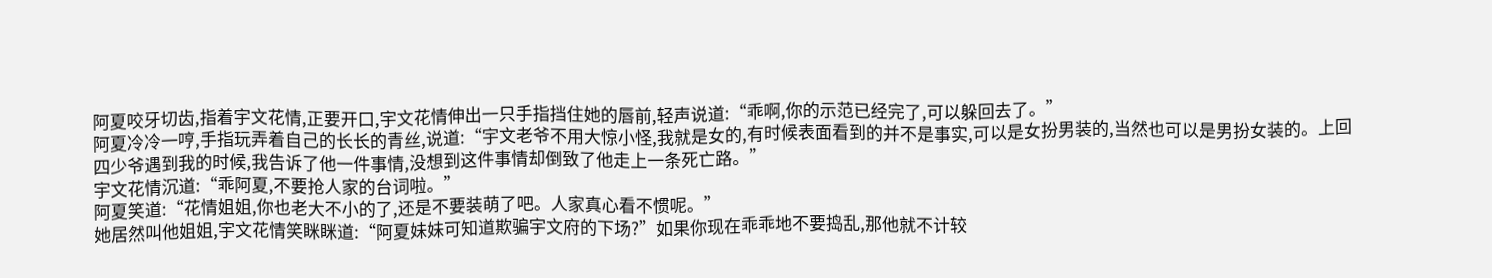阿夏咬牙切齿,指着宇文花情,正要开口,宇文花情伸出一只手指挡住她的唇前,轻声说道:“乖啊,你的示范已经完了,可以躲回去了。”
阿夏冷冷一哼,手指玩弄着自己的长长的青丝,说道:“宇文老爷不用大惊小怪,我就是女的,有时候表面看到的并不是事实,可以是女扮男装的,当然也可以是男扮女装的。上回四少爷遇到我的时候,我告诉了他一件事情,没想到这件事情却倒致了他走上一条死亡路。”
宇文花情沉道:“乖阿夏,不要抢人家的台词啦。”
阿夏笑道:“花情姐姐,你也老大不小的了,还是不要装萌了吧。人家真心看不惯呢。”
她居然叫他姐姐,宇文花情笑眯眯道:“阿夏妹妹可知道欺骗宇文府的下场?”如果你现在乖乖地不要捣乱,那他就不计较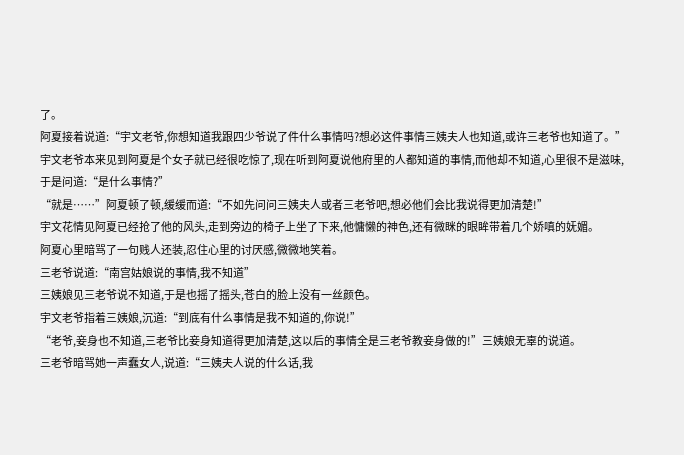了。
阿夏接着说道:“宇文老爷,你想知道我跟四少爷说了件什么事情吗?想必这件事情三姨夫人也知道,或许三老爷也知道了。”
宇文老爷本来见到阿夏是个女子就已经很吃惊了,现在听到阿夏说他府里的人都知道的事情,而他却不知道,心里很不是滋味,于是问道:“是什么事情?”
“就是……”阿夏顿了顿,缓缓而道:“不如先问问三姨夫人或者三老爷吧,想必他们会比我说得更加清楚!”
宇文花情见阿夏已经抢了他的风头,走到旁边的椅子上坐了下来,他慵懒的神色,还有微眯的眼眸带着几个娇嗔的妩媚。
阿夏心里暗骂了一句贱人还装,忍住心里的讨厌感,微微地笑着。
三老爷说道:“南宫姑娘说的事情,我不知道”
三姨娘见三老爷说不知道,于是也摇了摇头,苍白的脸上没有一丝颜色。
宇文老爷指着三姨娘,沉道:“到底有什么事情是我不知道的,你说!”
“老爷,妾身也不知道,三老爷比妾身知道得更加清楚,这以后的事情全是三老爷教妾身做的!”三姨娘无辜的说道。
三老爷暗骂她一声蠢女人,说道:“三姨夫人说的什么话,我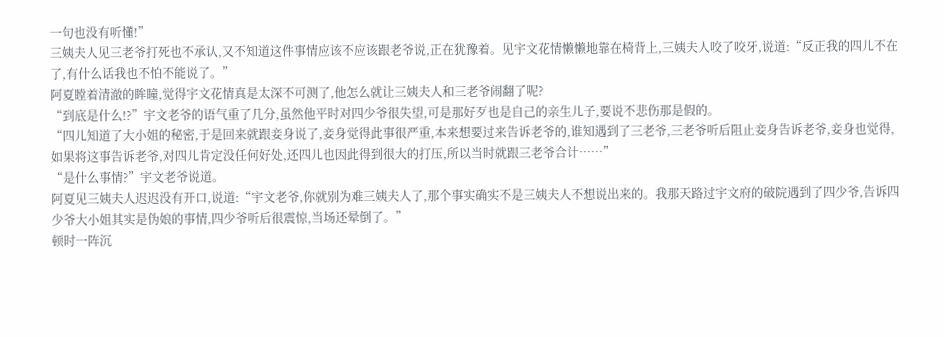一句也没有听懂!”
三姨夫人见三老爷打死也不承认,又不知道这件事情应该不应该跟老爷说,正在犹豫着。见宇文花情懒懒地靠在椅背上,三姨夫人咬了咬牙,说道:“反正我的四儿不在了,有什么话我也不怕不能说了。”
阿夏瞠着清澈的眸瞳,觉得宇文花情真是太深不可测了,他怎么就让三姨夫人和三老爷闹翻了呢?
“到底是什么!?”宇文老爷的语气重了几分,虽然他平时对四少爷很失望,可是那好歹也是自己的亲生儿子,要说不悲伤那是假的。
“四儿知道了大小姐的秘密,于是回来就跟妾身说了,妾身觉得此事很严重,本来想要过来告诉老爷的,谁知遇到了三老爷,三老爷听后阻止妾身告诉老爷,妾身也觉得,如果将这事告诉老爷,对四儿肯定没任何好处,还四儿也因此得到很大的打压,所以当时就跟三老爷合计……”
“是什么事情?”宇文老爷说道。
阿夏见三姨夫人迟迟没有开口,说道:“宇文老爷,你就别为难三姨夫人了,那个事实确实不是三姨夫人不想说出来的。我那天路过宇文府的破院遇到了四少爷,告诉四少爷大小姐其实是伪娘的事情,四少爷听后很震惊,当场还晕倒了。”
顿时一阵沉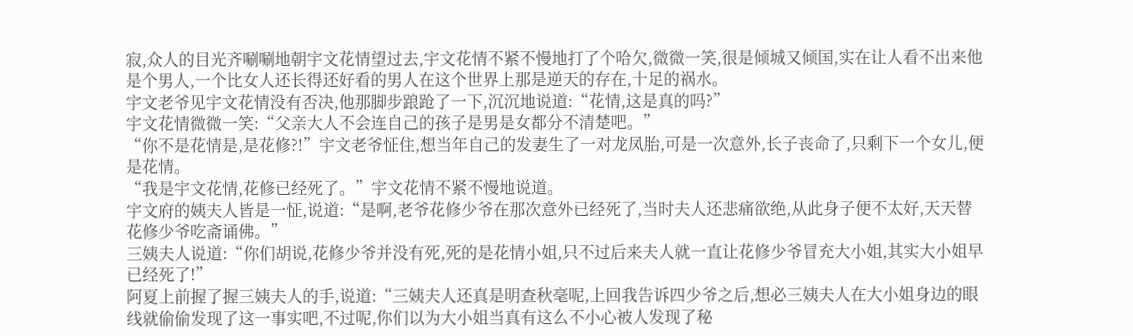寂,众人的目光齐唰唰地朝宇文花情望过去,宇文花情不紧不慢地打了个哈欠,微微一笑,很是倾城又倾国,实在让人看不出来他是个男人,一个比女人还长得还好看的男人在这个世界上那是逆天的存在,十足的祸水。
宇文老爷见宇文花情没有否决,他那脚步踉跄了一下,沉沉地说道:“花情,这是真的吗?”
宇文花情微微一笑:“父亲大人不会连自己的孩子是男是女都分不清楚吧。”
“你不是花情是,是花修?!”宇文老爷怔住,想当年自己的发妻生了一对龙凤胎,可是一次意外,长子丧命了,只剩下一个女儿,便是花情。
“我是宇文花情,花修已经死了。”宇文花情不紧不慢地说道。
宇文府的姨夫人皆是一怔,说道:“是啊,老爷花修少爷在那次意外已经死了,当时夫人还悲痛欲绝,从此身子便不太好,天天替花修少爷吃斋诵佛。”
三姨夫人说道:“你们胡说,花修少爷并没有死,死的是花情小姐,只不过后来夫人就一直让花修少爷冒充大小姐,其实大小姐早已经死了!”
阿夏上前握了握三姨夫人的手,说道:“三姨夫人还真是明查秋毫呢,上回我告诉四少爷之后,想必三姨夫人在大小姐身边的眼线就偷偷发现了这一事实吧,不过呢,你们以为大小姐当真有这么不小心被人发现了秘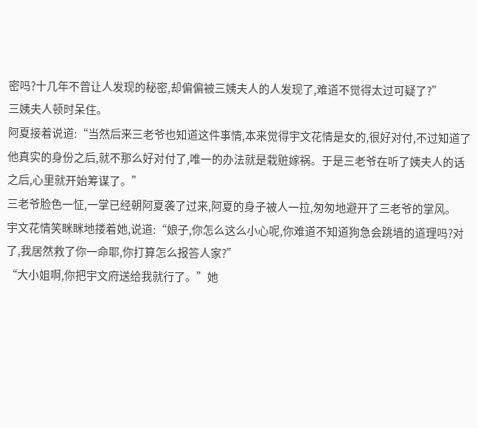密吗?十几年不曾让人发现的秘密,却偏偏被三姨夫人的人发现了,难道不觉得太过可疑了?”
三姨夫人顿时呆住。
阿夏接着说道:“当然后来三老爷也知道这件事情,本来觉得宇文花情是女的,很好对付,不过知道了他真实的身份之后,就不那么好对付了,唯一的办法就是栽赃嫁祸。于是三老爷在听了姨夫人的话之后,心里就开始筹谋了。”
三老爷脸色一怔,一掌已经朝阿夏袭了过来,阿夏的身子被人一拉,匆匆地避开了三老爷的掌风。
宇文花情笑眯眯地搂着她,说道:“娘子,你怎么这么小心呢,你难道不知道狗急会跳墙的道理吗?对了,我居然救了你一命耶,你打算怎么报答人家?”
“大小姐啊,你把宇文府送给我就行了。”她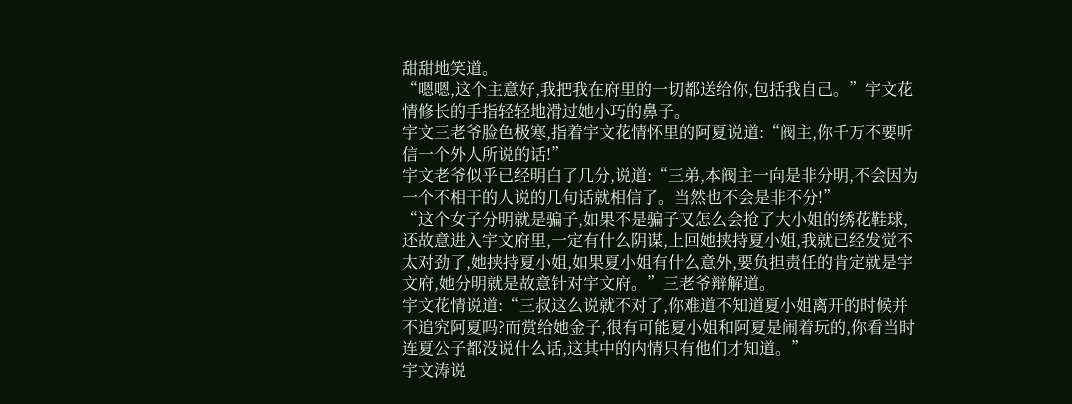甜甜地笑道。
“嗯嗯,这个主意好,我把我在府里的一切都送给你,包括我自己。”宇文花情修长的手指轻轻地滑过她小巧的鼻子。
宇文三老爷脸色极寒,指着宇文花情怀里的阿夏说道:“阀主,你千万不要听信一个外人所说的话!”
宇文老爷似乎已经明白了几分,说道:“三弟,本阀主一向是非分明,不会因为一个不相干的人说的几句话就相信了。当然也不会是非不分!”
“这个女子分明就是骗子,如果不是骗子又怎么会抢了大小姐的绣花鞋球,还故意进入宇文府里,一定有什么阴谋,上回她挟持夏小姐,我就已经发觉不太对劲了,她挟持夏小姐,如果夏小姐有什么意外,要负担责任的肯定就是宇文府,她分明就是故意针对宇文府。”三老爷辩解道。
宇文花情说道:“三叔这么说就不对了,你难道不知道夏小姐离开的时候并不追究阿夏吗?而赏给她金子,很有可能夏小姐和阿夏是闹着玩的,你看当时连夏公子都没说什么话,这其中的内情只有他们才知道。”
宇文涛说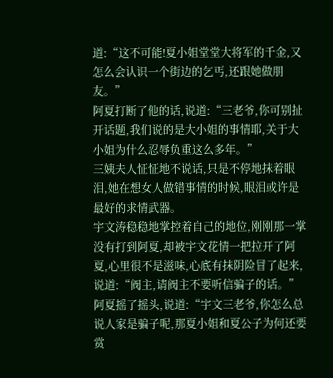道:“这不可能!夏小姐堂堂大将军的千金,又怎么会认识一个街边的乞丐,还跟她做朋友。”
阿夏打断了他的话,说道:“三老爷,你可别扯开话题,我们说的是大小姐的事情耶,关于大小姐为什么忍辱负重这么多年。”
三姨夫人怔怔地不说话,只是不停地抹着眼泪,她在想女人做错事情的时候,眼泪或许是最好的求情武器。
宇文涛稳稳地掌控着自己的地位,刚刚那一掌没有打到阿夏,却被宇文花情一把拉开了阿夏,心里很不是滋味,心底有抹阴险冒了起来,说道:“阀主,请阀主不要听信骗子的话。”
阿夏摇了摇头,说道:“宇文三老爷,你怎么总说人家是骗子呢,那夏小姐和夏公子为何还要赏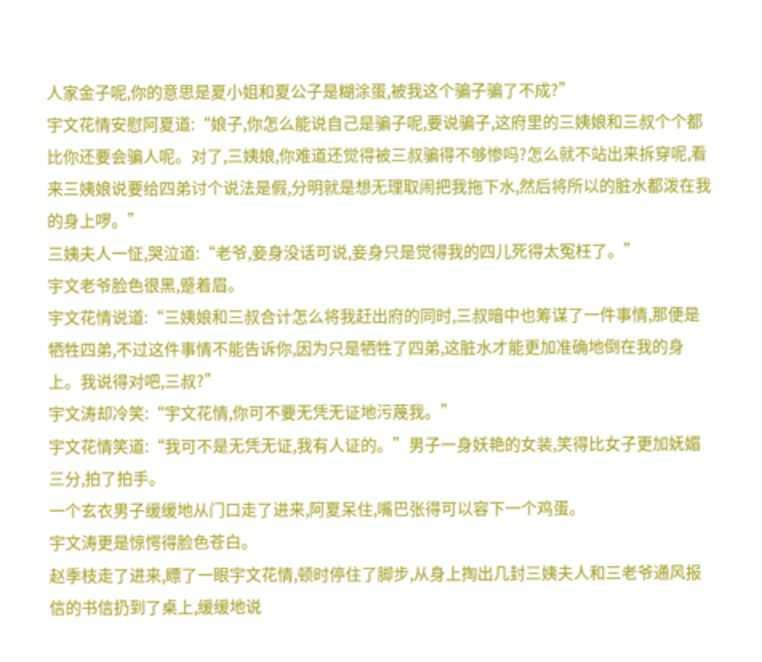人家金子呢,你的意思是夏小姐和夏公子是糊涂蛋,被我这个骗子骗了不成?”
宇文花情安慰阿夏道:“娘子,你怎么能说自己是骗子呢,要说骗子,这府里的三姨娘和三叔个个都比你还要会骗人呢。对了,三姨娘,你难道还觉得被三叔骗得不够惨吗?怎么就不站出来拆穿呢,看来三姨娘说要给四弟讨个说法是假,分明就是想无理取闹把我拖下水,然后将所以的脏水都泼在我的身上啰。”
三姨夫人一怔,哭泣道:“老爷,妾身没话可说,妾身只是觉得我的四儿死得太冤枉了。”
宇文老爷脸色很黑,蹙着眉。
宇文花情说道:“三姨娘和三叔合计怎么将我赶出府的同时,三叔暗中也筹谋了一件事情,那便是牺牲四弟,不过这件事情不能告诉你,因为只是牺牲了四弟,这脏水才能更加准确地倒在我的身上。我说得对吧,三叔?”
宇文涛却冷笑:“宇文花情,你可不要无凭无证地污蔑我。”
宇文花情笑道:“我可不是无凭无证,我有人证的。”男子一身妖艳的女装,笑得比女子更加妩媚三分,拍了拍手。
一个玄衣男子缓缓地从门口走了进来,阿夏呆住,嘴巴张得可以容下一个鸡蛋。
宇文涛更是惊愕得脸色苍白。
赵季枝走了进来,瞟了一眼宇文花情,顿时停住了脚步,从身上掏出几封三姨夫人和三老爷通风报信的书信扔到了桌上,缓缓地说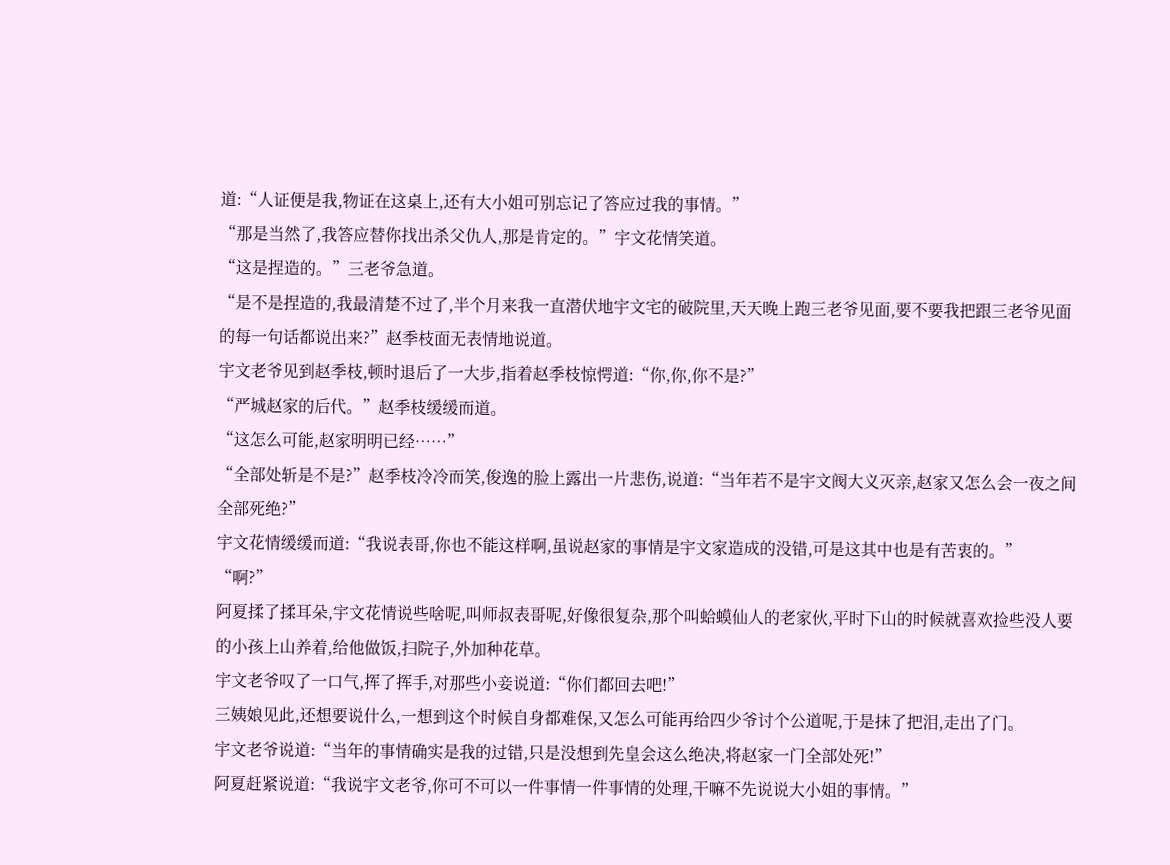道:“人证便是我,物证在这桌上,还有大小姐可别忘记了答应过我的事情。”
“那是当然了,我答应替你找出杀父仇人,那是肯定的。”宇文花情笑道。
“这是捏造的。”三老爷急道。
“是不是捏造的,我最清楚不过了,半个月来我一直潜伏地宇文宅的破院里,天天晚上跑三老爷见面,要不要我把跟三老爷见面的每一句话都说出来?”赵季枝面无表情地说道。
宇文老爷见到赵季枝,顿时退后了一大步,指着赵季枝惊愕道:“你,你,你不是?”
“严城赵家的后代。”赵季枝缓缓而道。
“这怎么可能,赵家明明已经……”
“全部处斩是不是?”赵季枝冷冷而笑,俊逸的脸上露出一片悲伤,说道:“当年若不是宇文阀大义灭亲,赵家又怎么会一夜之间全部死绝?”
宇文花情缓缓而道:“我说表哥,你也不能这样啊,虽说赵家的事情是宇文家造成的没错,可是这其中也是有苦衷的。”
“啊?”
阿夏揉了揉耳朵,宇文花情说些啥呢,叫师叔表哥呢,好像很复杂,那个叫蛤蟆仙人的老家伙,平时下山的时候就喜欢捡些没人要的小孩上山养着,给他做饭,扫院子,外加种花草。
宇文老爷叹了一口气,挥了挥手,对那些小妾说道:“你们都回去吧!”
三姨娘见此,还想要说什么,一想到这个时候自身都难保,又怎么可能再给四少爷讨个公道呢,于是抹了把泪,走出了门。
宇文老爷说道:“当年的事情确实是我的过错,只是没想到先皇会这么绝决,将赵家一门全部处死!”
阿夏赶紧说道:“我说宇文老爷,你可不可以一件事情一件事情的处理,干嘛不先说说大小姐的事情。”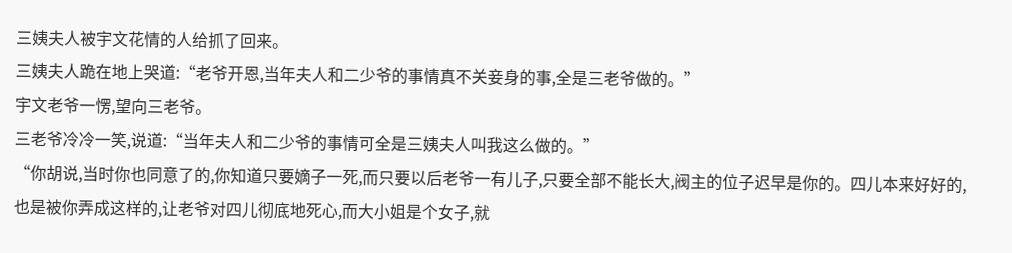三姨夫人被宇文花情的人给抓了回来。
三姨夫人跪在地上哭道:“老爷开恩,当年夫人和二少爷的事情真不关妾身的事,全是三老爷做的。”
宇文老爷一愣,望向三老爷。
三老爷冷冷一笑,说道:“当年夫人和二少爷的事情可全是三姨夫人叫我这么做的。”
“你胡说,当时你也同意了的,你知道只要嫡子一死,而只要以后老爷一有儿子,只要全部不能长大,阀主的位子迟早是你的。四儿本来好好的,也是被你弄成这样的,让老爷对四儿彻底地死心,而大小姐是个女子,就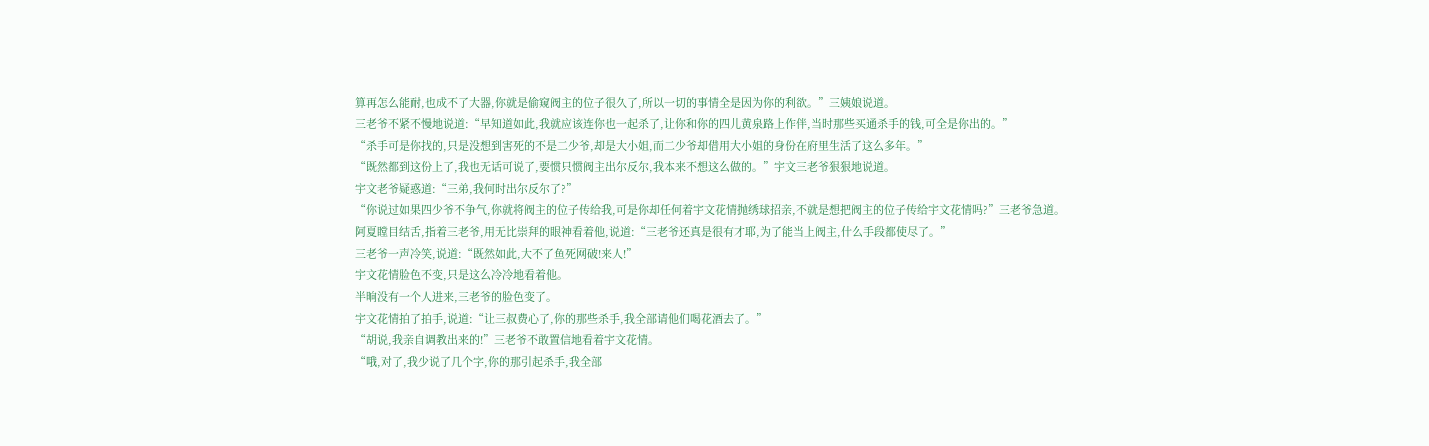算再怎么能耐,也成不了大器,你就是偷窥阀主的位子很久了,所以一切的事情全是因为你的利欲。”三姨娘说道。
三老爷不紧不慢地说道:“早知道如此,我就应该连你也一起杀了,让你和你的四儿黄泉路上作伴,当时那些买通杀手的钱,可全是你出的。”
“杀手可是你找的,只是没想到害死的不是二少爷,却是大小姐,而二少爷却借用大小姐的身份在府里生活了这么多年。”
“既然都到这份上了,我也无话可说了,要惯只惯阀主出尔反尔,我本来不想这么做的。”宇文三老爷狠狠地说道。
宇文老爷疑惑道:“三弟,我何时出尔反尔了?”
“你说过如果四少爷不争气,你就将阀主的位子传给我,可是你却任何着宇文花情抛绣球招亲,不就是想把阀主的位子传给宇文花情吗?”三老爷急道。
阿夏瞠目结舌,指着三老爷,用无比崇拜的眼神看着他,说道:“三老爷还真是很有才耶,为了能当上阀主,什么手段都使尽了。”
三老爷一声冷笑,说道:“既然如此,大不了鱼死网破!来人!”
宇文花情脸色不变,只是这么冷冷地看着他。
半晌没有一个人进来,三老爷的脸色变了。
宇文花情拍了拍手,说道:“让三叔费心了,你的那些杀手,我全部请他们喝花酒去了。”
“胡说,我亲自调教出来的!”三老爷不敢置信地看着宇文花情。
“哦,对了,我少说了几个字,你的那引起杀手,我全部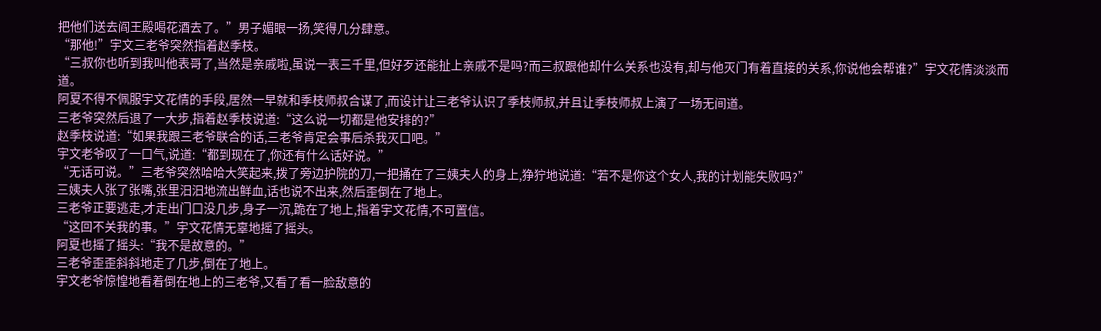把他们送去阎王殿喝花酒去了。”男子媚眼一扬,笑得几分肆意。
“那他!”宇文三老爷突然指着赵季枝。
“三叔你也听到我叫他表哥了,当然是亲戚啦,虽说一表三千里,但好歹还能扯上亲戚不是吗?而三叔跟他却什么关系也没有,却与他灭门有着直接的关系,你说他会帮谁?”宇文花情淡淡而道。
阿夏不得不佩服宇文花情的手段,居然一早就和季枝师叔合谋了,而设计让三老爷认识了季枝师叔,并且让季枝师叔上演了一场无间道。
三老爷突然后退了一大步,指着赵季枝说道:“这么说一切都是他安排的?”
赵季枝说道:“如果我跟三老爷联合的话,三老爷肯定会事后杀我灭口吧。”
宇文老爷叹了一口气,说道:“都到现在了,你还有什么话好说。”
“无话可说。”三老爷突然哈哈大笑起来,拨了旁边护院的刀,一把捅在了三姨夫人的身上,狰狞地说道:“若不是你这个女人,我的计划能失败吗?”
三姨夫人张了张嘴,张里汨汨地流出鲜血,话也说不出来,然后歪倒在了地上。
三老爷正要逃走,才走出门口没几步,身子一沉,跪在了地上,指着宇文花情,不可置信。
“这回不关我的事。”宇文花情无辜地摇了摇头。
阿夏也摇了摇头:“我不是故意的。”
三老爷歪歪斜斜地走了几步,倒在了地上。
宇文老爷惊惶地看着倒在地上的三老爷,又看了看一脸敌意的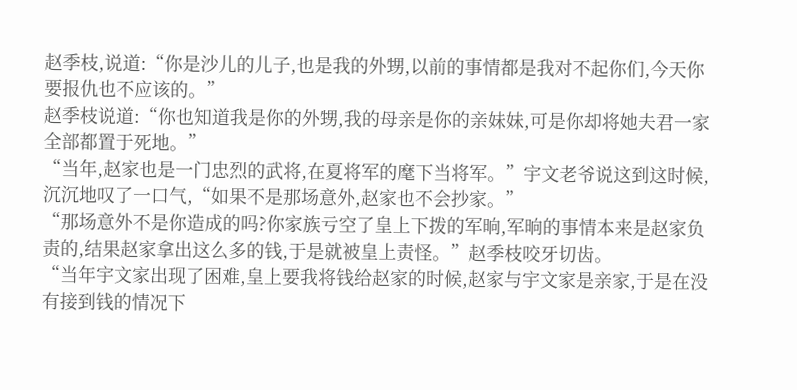赵季枝,说道:“你是沙儿的儿子,也是我的外甥,以前的事情都是我对不起你们,今天你要报仇也不应该的。”
赵季枝说道:“你也知道我是你的外甥,我的母亲是你的亲妹妹,可是你却将她夫君一家全部都置于死地。”
“当年,赵家也是一门忠烈的武将,在夏将军的麾下当将军。”宇文老爷说这到这时候,沉沉地叹了一口气,“如果不是那场意外,赵家也不会抄家。”
“那场意外不是你造成的吗?你家族亏空了皇上下拨的军晌,军晌的事情本来是赵家负责的,结果赵家拿出这么多的钱,于是就被皇上责怪。”赵季枝咬牙切齿。
“当年宇文家出现了困难,皇上要我将钱给赵家的时候,赵家与宇文家是亲家,于是在没有接到钱的情况下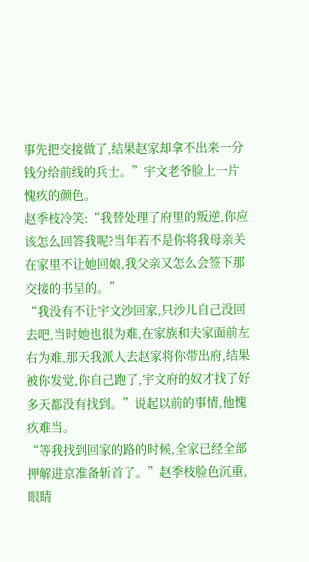事先把交接做了,结果赵家却拿不出来一分钱分给前线的兵士。”宇文老爷脸上一片愧疚的颜色。
赵季枝冷笑:“我替处理了府里的叛逆,你应该怎么回答我呢?当年若不是你将我母亲关在家里不让她回娘,我父亲又怎么会签下那交接的书呈的。”
“我没有不让宇文沙回家,只沙儿自己没回去吧,当时她也很为难,在家族和夫家面前左右为难,那天我派人去赵家将你带出府,结果被你发觉,你自己跑了,宇文府的奴才找了好多天都没有找到。”说起以前的事情,他愧疚难当。
“等我找到回家的路的时候,全家已经全部押解进京准备斩首了。”赵季枝脸色沉重,眼睛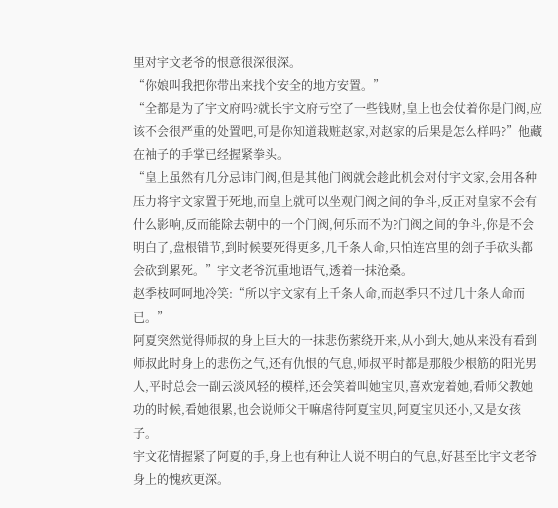里对宇文老爷的恨意很深很深。
“你娘叫我把你带出来找个安全的地方安置。”
“全都是为了宇文府吗?就长宇文府亏空了一些钱财,皇上也会仗着你是门阀,应该不会很严重的处置吧,可是你知道栽赃赵家,对赵家的后果是怎么样吗?”他藏在袖子的手掌已经握紧拳头。
“皇上虽然有几分忌讳门阀,但是其他门阀就会趁此机会对付宇文家,会用各种压力将宇文家置于死地,而皇上就可以坐观门阀之间的争斗,反正对皇家不会有什么影响,反而能除去朝中的一个门阀,何乐而不为?门阀之间的争斗,你是不会明白了,盘根错节,到时候要死得更多,几千条人命,只怕连宫里的刽子手砍头都会砍到累死。”宇文老爷沉重地语气,透着一抹沧桑。
赵季枝呵呵地冷笑:“所以宇文家有上千条人命,而赵季只不过几十条人命而已。”
阿夏突然觉得师叔的身上巨大的一抹悲伤萦绕开来,从小到大,她从来没有看到师叔此时身上的悲伤之气,还有仇恨的气息,师叔平时都是那般少根筋的阳光男人,平时总会一副云淡风轻的模样,还会笑着叫她宝贝,喜欢宠着她,看师父教她功的时候,看她很累,也会说师父干嘛虐待阿夏宝贝,阿夏宝贝还小,又是女孩子。
宇文花情握紧了阿夏的手,身上也有种让人说不明白的气息,好甚至比宇文老爷身上的愧疚更深。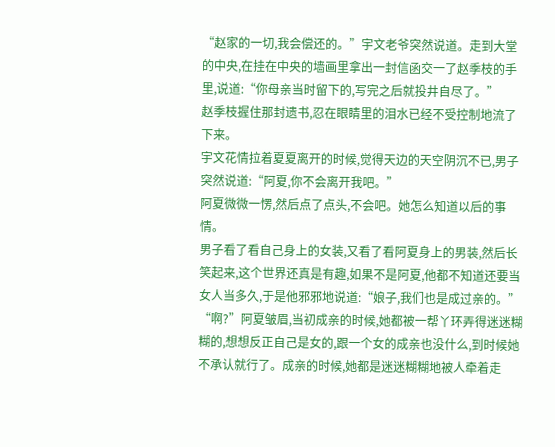“赵家的一切,我会偿还的。”宇文老爷突然说道。走到大堂的中央,在挂在中央的墙画里拿出一封信函交一了赵季枝的手里,说道:“你母亲当时留下的,写完之后就投井自尽了。”
赵季枝握住那封遗书,忍在眼睛里的泪水已经不受控制地流了下来。
宇文花情拉着夏夏离开的时候,觉得天边的天空阴沉不已,男子突然说道:“阿夏,你不会离开我吧。”
阿夏微微一愣,然后点了点头,不会吧。她怎么知道以后的事情。
男子看了看自己身上的女装,又看了看阿夏身上的男装,然后长笑起来,这个世界还真是有趣,如果不是阿夏,他都不知道还要当女人当多久,于是他邪邪地说道:“娘子,我们也是成过亲的。”
“啊?”阿夏皱眉,当初成亲的时候,她都被一帮丫环弄得迷迷糊糊的,想想反正自己是女的,跟一个女的成亲也没什么,到时候她不承认就行了。成亲的时候,她都是迷迷糊糊地被人牵着走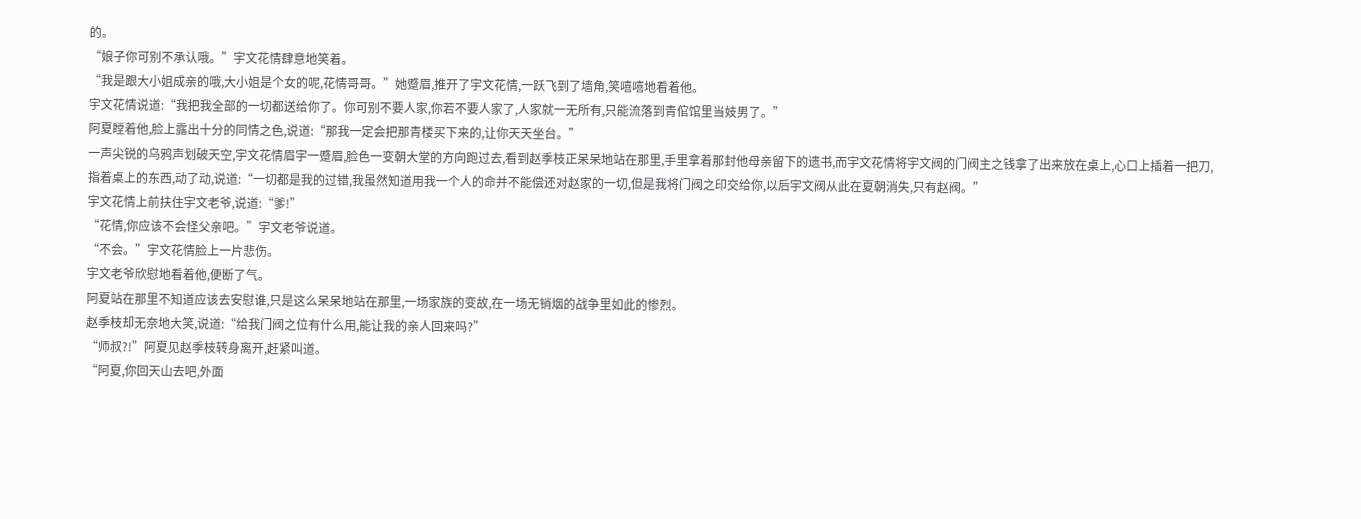的。
“娘子你可别不承认哦。”宇文花情肆意地笑着。
“我是跟大小姐成亲的哦,大小姐是个女的呢,花情哥哥。”她蹙眉,推开了宇文花情,一跃飞到了墙角,笑嘻嘻地看着他。
宇文花情说道:“我把我全部的一切都送给你了。你可别不要人家,你若不要人家了,人家就一无所有,只能流落到青倌馆里当妓男了。”
阿夏瞠着他,脸上露出十分的同情之色,说道:“那我一定会把那青楼买下来的,让你天天坐台。”
一声尖锐的乌鸦声划破天空,宇文花情眉宇一蹙眉,脸色一变朝大堂的方向跑过去,看到赵季枝正呆呆地站在那里,手里拿着那封他母亲留下的遗书,而宇文花情将宇文阀的门阀主之钱拿了出来放在桌上,心口上插着一把刀,指着桌上的东西,动了动,说道:“一切都是我的过错,我虽然知道用我一个人的命并不能偿还对赵家的一切,但是我将门阀之印交给你,以后宇文阀从此在夏朝消失,只有赵阀。”
宇文花情上前扶住宇文老爷,说道:“爹!”
“花情,你应该不会怪父亲吧。”宇文老爷说道。
“不会。”宇文花情脸上一片悲伤。
宇文老爷欣慰地看着他,便断了气。
阿夏站在那里不知道应该去安慰谁,只是这么呆呆地站在那里,一场家族的变故,在一场无销烟的战争里如此的惨烈。
赵季枝却无奈地大笑,说道:“给我门阀之位有什么用,能让我的亲人回来吗?”
“师叔?!”阿夏见赵季枝转身离开,赶紧叫道。
“阿夏,你回天山去吧,外面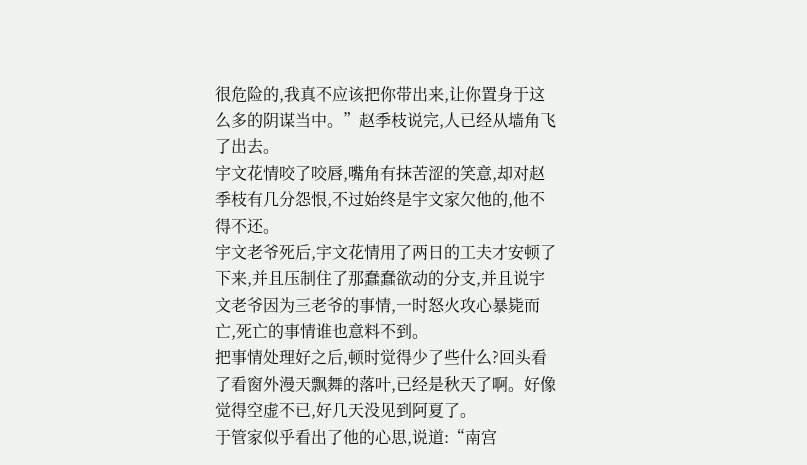很危险的,我真不应该把你带出来,让你置身于这么多的阴谋当中。”赵季枝说完,人已经从墙角飞了出去。
宇文花情咬了咬唇,嘴角有抹苦涩的笑意,却对赵季枝有几分怨恨,不过始终是宇文家欠他的,他不得不还。
宇文老爷死后,宇文花情用了两日的工夫才安顿了下来,并且压制住了那蠢蠢欲动的分支,并且说宇文老爷因为三老爷的事情,一时怒火攻心暴毙而亡,死亡的事情谁也意料不到。
把事情处理好之后,顿时觉得少了些什么?回头看了看窗外漫天飘舞的落叶,已经是秋天了啊。好像觉得空虚不已,好几天没见到阿夏了。
于管家似乎看出了他的心思,说道:“南宫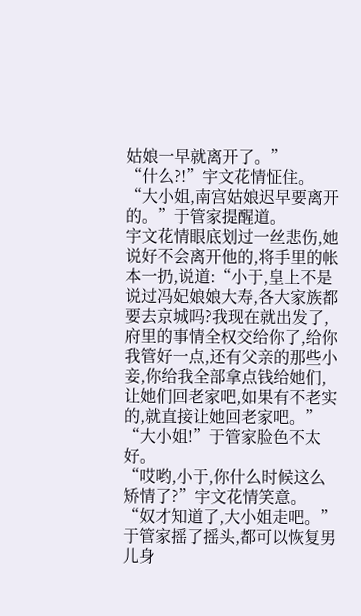姑娘一早就离开了。”
“什么?!”宇文花情怔住。
“大小姐,南宫姑娘迟早要离开的。”于管家提醒道。
宇文花情眼底划过一丝悲伤,她说好不会离开他的,将手里的帐本一扔,说道:“小于,皇上不是说过冯妃娘娘大寿,各大家族都要去京城吗?我现在就出发了,府里的事情全权交给你了,给你我管好一点,还有父亲的那些小妾,你给我全部拿点钱给她们,让她们回老家吧,如果有不老实的,就直接让她回老家吧。”
“大小姐!”于管家脸色不太好。
“哎哟,小于,你什么时候这么矫情了?”宇文花情笑意。
“奴才知道了,大小姐走吧。”于管家摇了摇头,都可以恢复男儿身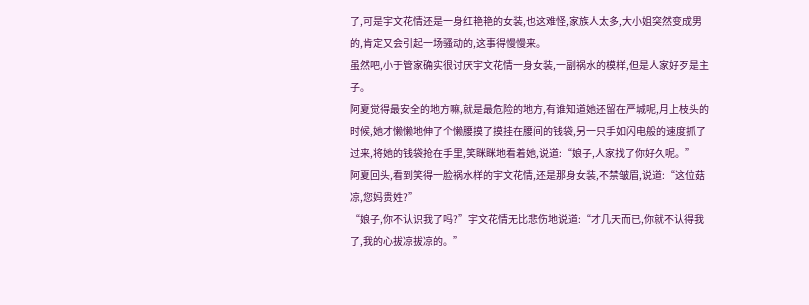了,可是宇文花情还是一身红艳艳的女装,也这难怪,家族人太多,大小姐突然变成男的,肯定又会引起一场骚动的,这事得慢慢来。
虽然吧,小于管家确实很讨厌宇文花情一身女装,一副祸水的模样,但是人家好歹是主子。
阿夏觉得最安全的地方嘛,就是最危险的地方,有谁知道她还留在严城呢,月上枝头的时候,她才懒懒地伸了个懒腰摸了摸挂在腰间的钱袋,另一只手如闪电般的速度抓了过来,将她的钱袋抢在手里,笑眯眯地看着她,说道:“娘子,人家找了你好久呢。”
阿夏回头,看到笑得一脸祸水样的宇文花情,还是那身女装,不禁皱眉,说道:“这位菇凉,您妈贵姓?”
“娘子,你不认识我了吗?”宇文花情无比悲伤地说道:“才几天而已,你就不认得我了,我的心拔凉拔凉的。”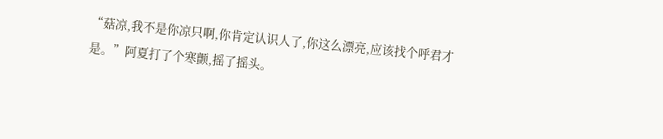“菇凉,我不是你凉只啊,你肯定认识人了,你这么漂亮,应该找个呼君才是。”阿夏打了个寒颤,摇了摇头。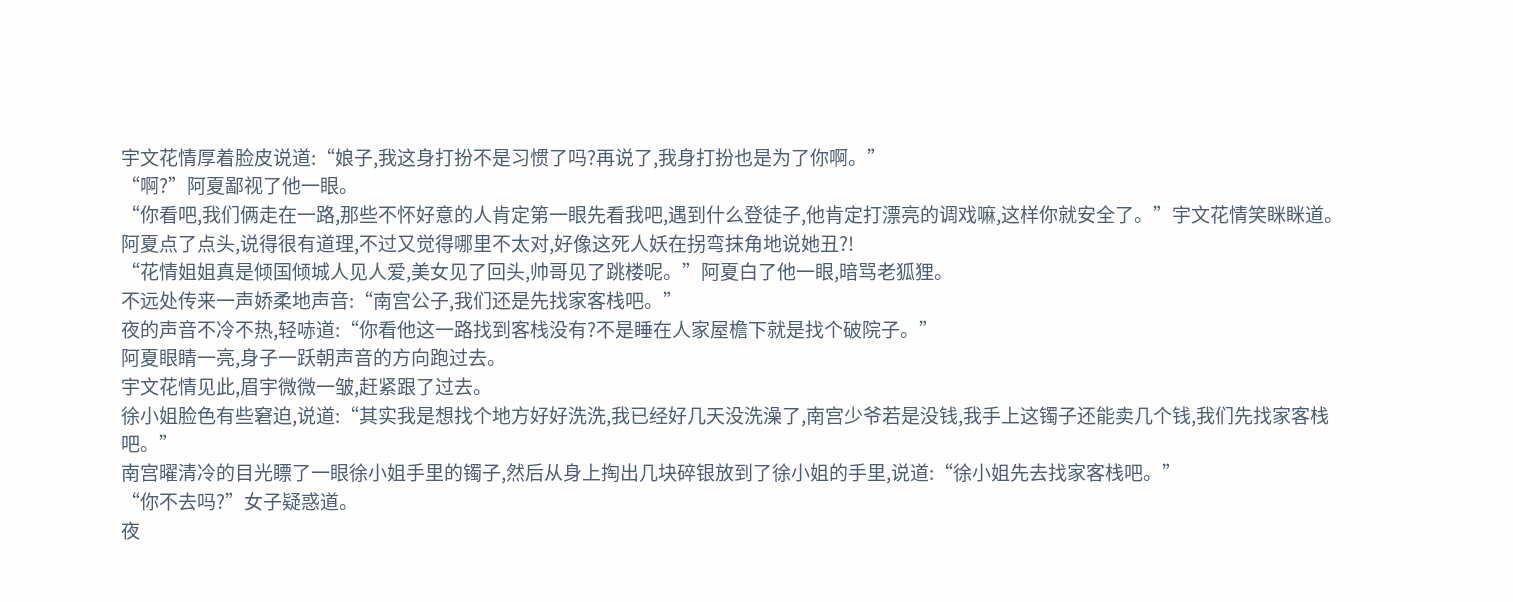宇文花情厚着脸皮说道:“娘子,我这身打扮不是习惯了吗?再说了,我身打扮也是为了你啊。”
“啊?”阿夏鄙视了他一眼。
“你看吧,我们俩走在一路,那些不怀好意的人肯定第一眼先看我吧,遇到什么登徒子,他肯定打漂亮的调戏嘛,这样你就安全了。”宇文花情笑眯眯道。
阿夏点了点头,说得很有道理,不过又觉得哪里不太对,好像这死人妖在拐弯抹角地说她丑?!
“花情姐姐真是倾国倾城人见人爱,美女见了回头,帅哥见了跳楼呢。”阿夏白了他一眼,暗骂老狐狸。
不远处传来一声娇柔地声音:“南宫公子,我们还是先找家客栈吧。”
夜的声音不冷不热,轻哧道:“你看他这一路找到客栈没有?不是睡在人家屋檐下就是找个破院子。”
阿夏眼睛一亮,身子一跃朝声音的方向跑过去。
宇文花情见此,眉宇微微一皱,赶紧跟了过去。
徐小姐脸色有些窘迫,说道:“其实我是想找个地方好好洗洗,我已经好几天没洗澡了,南宫少爷若是没钱,我手上这镯子还能卖几个钱,我们先找家客栈吧。”
南宫曜清冷的目光瞟了一眼徐小姐手里的镯子,然后从身上掏出几块碎银放到了徐小姐的手里,说道:“徐小姐先去找家客栈吧。”
“你不去吗?”女子疑惑道。
夜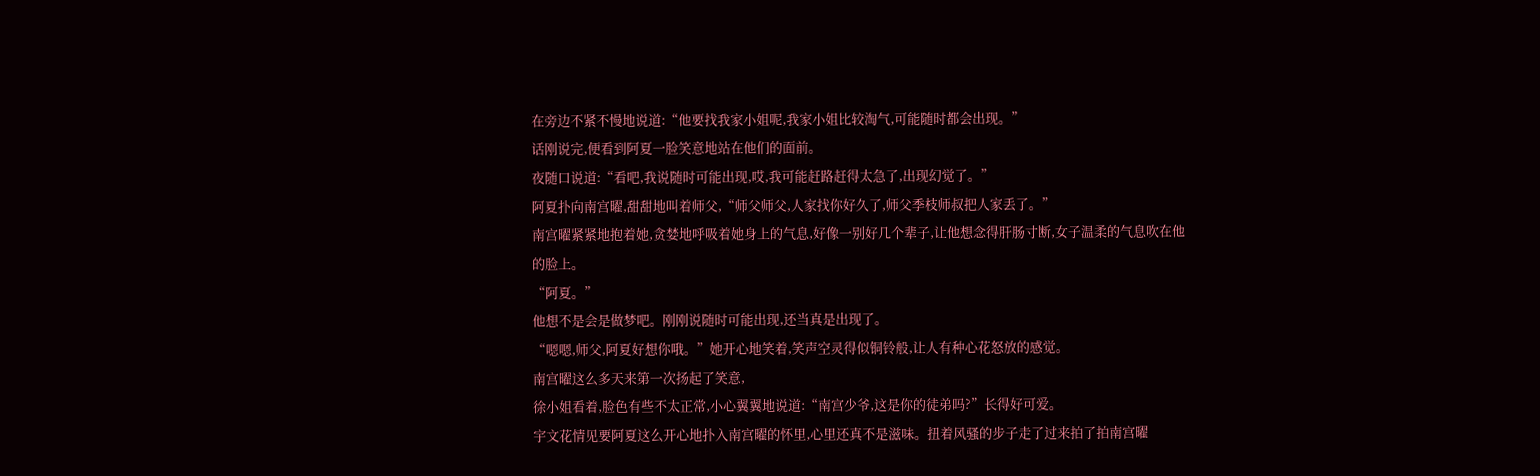在旁边不紧不慢地说道:“他要找我家小姐呢,我家小姐比较淘气,可能随时都会出现。”
话刚说完,便看到阿夏一脸笑意地站在他们的面前。
夜随口说道:“看吧,我说随时可能出现,哎,我可能赶路赶得太急了,出现幻觉了。”
阿夏扑向南宫曜,甜甜地叫着师父,“师父师父,人家找你好久了,师父季枝师叔把人家丢了。”
南宫曜紧紧地抱着她,贪婪地呼吸着她身上的气息,好像一别好几个辈子,让他想念得肝肠寸断,女子温柔的气息吹在他的脸上。
“阿夏。”
他想不是会是做梦吧。刚刚说随时可能出现,还当真是出现了。
“嗯嗯,师父,阿夏好想你哦。”她开心地笑着,笑声空灵得似铜铃般,让人有种心花怒放的感觉。
南宫曜这么多天来第一次扬起了笑意,
徐小姐看着,脸色有些不太正常,小心翼翼地说道:“南宫少爷,这是你的徒弟吗?”长得好可爱。
宇文花情见要阿夏这么开心地扑入南宫曜的怀里,心里还真不是滋味。扭着风骚的步子走了过来拍了拍南宫曜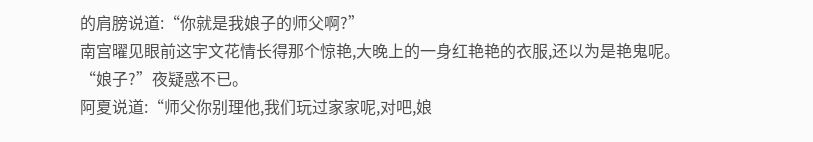的肩膀说道:“你就是我娘子的师父啊?”
南宫曜见眼前这宇文花情长得那个惊艳,大晚上的一身红艳艳的衣服,还以为是艳鬼呢。
“娘子?”夜疑惑不已。
阿夏说道:“师父你别理他,我们玩过家家呢,对吧,娘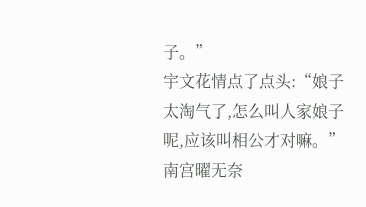子。”
宇文花情点了点头:“娘子太淘气了,怎么叫人家娘子呢,应该叫相公才对嘛。”
南宫曜无奈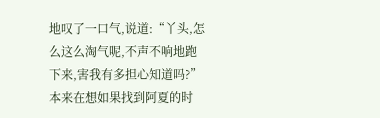地叹了一口气,说道:“丫头,怎么这么淘气呢,不声不响地跑下来,害我有多担心知道吗?”本来在想如果找到阿夏的时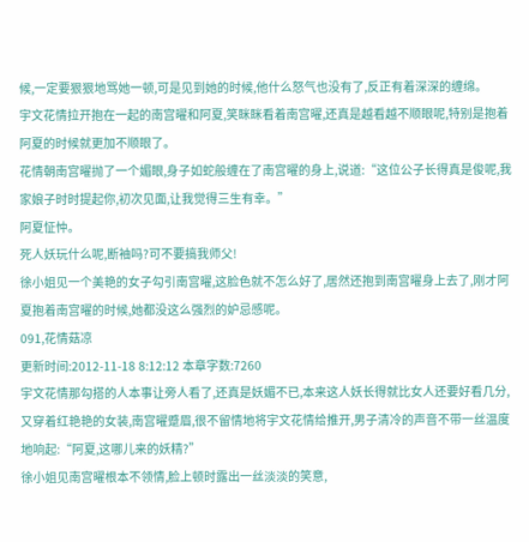候,一定要狠狠地骂她一顿,可是见到她的时候,他什么怒气也没有了,反正有着深深的缠绵。
宇文花情拉开抱在一起的南宫曜和阿夏,笑眯眯看着南宫曜,还真是越看越不顺眼呢,特别是抱着阿夏的时候就更加不顺眼了。
花情朝南宫曜抛了一个媚眼,身子如蛇般缠在了南宫曜的身上,说道:“这位公子长得真是俊呢,我家娘子时时提起你,初次见面,让我觉得三生有幸。”
阿夏怔忡。
死人妖玩什么呢,断袖吗?可不要搞我师父!
徐小姐见一个美艳的女子勾引南宫曜,这脸色就不怎么好了,居然还抱到南宫曜身上去了,刚才阿夏抱着南宫曜的时候,她都没这么强烈的妒忌感呢。
091,花情菇凉
更新时间:2012-11-18 8:12:12 本章字数:7260
宇文花情那勾搭的人本事让旁人看了,还真是妖媚不已,本来这人妖长得就比女人还要好看几分,又穿着红艳艳的女装,南宫曜蹙眉,很不留情地将宇文花情给推开,男子清冷的声音不带一丝温度地响起:“阿夏,这哪儿来的妖精?”
徐小姐见南宫曜根本不领情,脸上顿时露出一丝淡淡的笑意,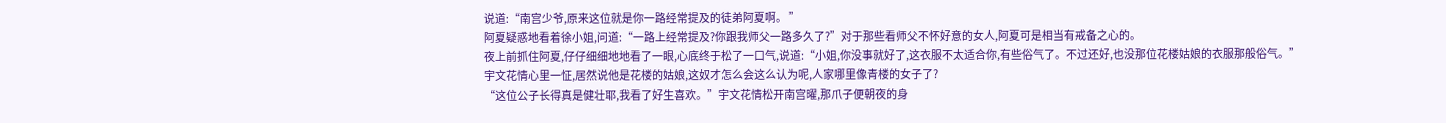说道:“南宫少爷,原来这位就是你一路经常提及的徒弟阿夏啊。 ”
阿夏疑惑地看着徐小姐,问道:“一路上经常提及?你跟我师父一路多久了?”对于那些看师父不怀好意的女人,阿夏可是相当有戒备之心的。
夜上前抓住阿夏,仔仔细细地地看了一眼,心底终于松了一口气,说道:“小姐,你没事就好了,这衣服不太适合你,有些俗气了。不过还好,也没那位花楼姑娘的衣服那般俗气。”
宇文花情心里一怔,居然说他是花楼的姑娘,这奴才怎么会这么认为呢,人家哪里像青楼的女子了?
“这位公子长得真是健壮耶,我看了好生喜欢。”宇文花情松开南宫曜,那爪子便朝夜的身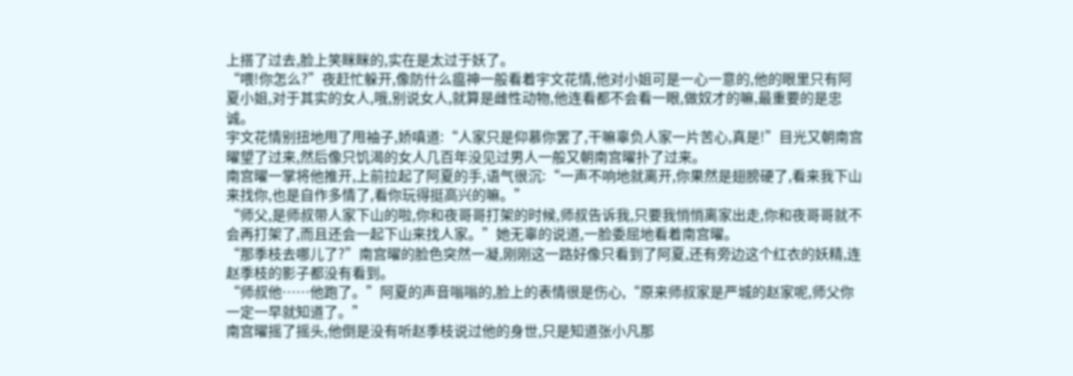上搭了过去,脸上笑眯眯的,实在是太过于妖了。
“喂!你怎么?”夜赶忙躲开,像防什么瘟神一般看着宇文花情,他对小姐可是一心一意的,他的眼里只有阿夏小姐,对于其实的女人,哦,别说女人,就算是雌性动物,他连看都不会看一眼,做奴才的嘛,最重要的是忠诚。
宇文花情别扭地甩了甩袖子,娇嗔道:“人家只是仰慕你罢了,干嘛辜负人家一片苦心,真是!”目光又朝南宫曜望了过来,然后像只饥渴的女人几百年没见过男人一般又朝南宫曜扑了过来。
南宫曜一掌将他推开,上前拉起了阿夏的手,语气很沉:“一声不响地就离开,你果然是翅膀硬了,看来我下山来找你,也是自作多情了,看你玩得挺高兴的嘛。”
“师父,是师叔带人家下山的啦,你和夜哥哥打架的时候,师叔告诉我,只要我悄悄离家出走,你和夜哥哥就不会再打架了,而且还会一起下山来找人家。”她无辜的说道,一脸委屈地看着南宫曜。
“那季枝去哪儿了?”南宫曜的脸色突然一凝,刚刚这一路好像只看到了阿夏,还有旁边这个红衣的妖精,连赵季枝的影子都没有看到。
“师叔他……他跑了。”阿夏的声音嗡嗡的,脸上的表情很是伤心,“原来师叔家是严城的赵家呢,师父你一定一早就知道了。”
南宫曜摇了摇头,他倒是没有听赵季枝说过他的身世,只是知道张小凡那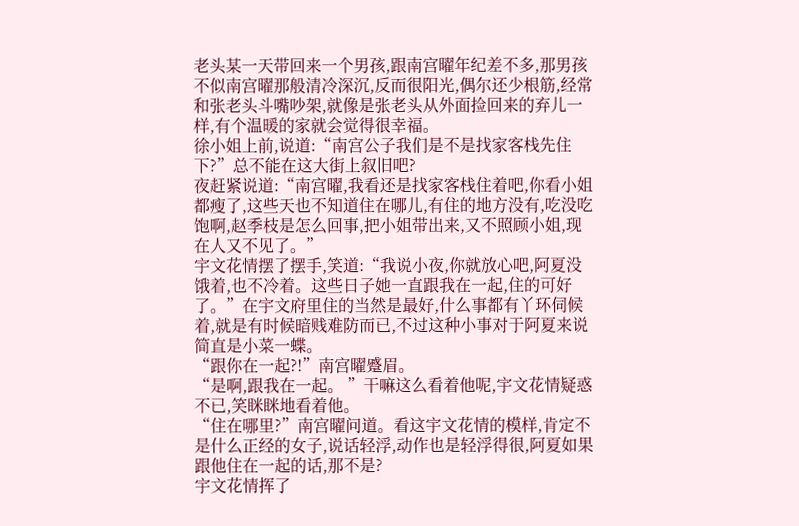老头某一天带回来一个男孩,跟南宫曜年纪差不多,那男孩不似南宫曜那般清冷深沉,反而很阳光,偶尔还少根筋,经常和张老头斗嘴吵架,就像是张老头从外面捡回来的弃儿一样,有个温暖的家就会觉得很幸福。
徐小姐上前,说道:“南宫公子我们是不是找家客栈先住下?”总不能在这大街上叙旧吧?
夜赶紧说道:“南宫曜,我看还是找家客栈住着吧,你看小姐都瘦了,这些天也不知道住在哪儿,有住的地方没有,吃没吃饱啊,赵季枝是怎么回事,把小姐带出来,又不照顾小姐,现在人又不见了。”
宇文花情摆了摆手,笑道:“我说小夜,你就放心吧,阿夏没饿着,也不冷着。这些日子她一直跟我在一起,住的可好了。”在宇文府里住的当然是最好,什么事都有丫环伺候着,就是有时候暗贱难防而已,不过这种小事对于阿夏来说简直是小菜一蝶。
“跟你在一起?!”南宫曜蹙眉。
“是啊,跟我在一起。 ”干嘛这么看着他呢,宇文花情疑惑不已,笑眯眯地看着他。
“住在哪里?”南宫曜问道。看这宇文花情的模样,肯定不是什么正经的女子,说话轻浮,动作也是轻浮得很,阿夏如果跟他住在一起的话,那不是?
宇文花情挥了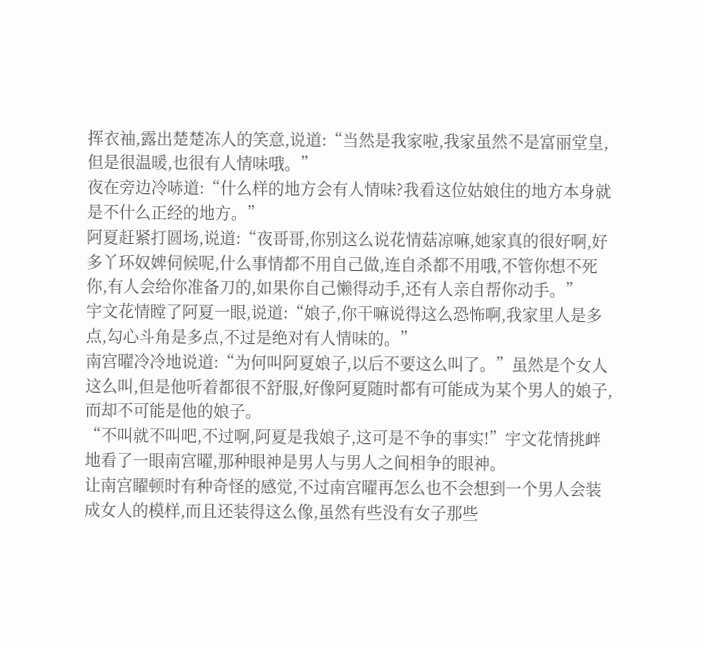挥衣袖,露出楚楚冻人的笑意,说道:“当然是我家啦,我家虽然不是富丽堂皇,但是很温暖,也很有人情味哦。”
夜在旁边冷哧道:“什么样的地方会有人情味?我看这位姑娘住的地方本身就是不什么正经的地方。”
阿夏赶紧打圆场,说道:“夜哥哥,你别这么说花情菇凉嘛,她家真的很好啊,好多丫环奴婢伺候呢,什么事情都不用自己做,连自杀都不用哦,不管你想不死你,有人会给你准备刀的,如果你自己懒得动手,还有人亲自帮你动手。”
宇文花情瞠了阿夏一眼,说道:“娘子,你干嘛说得这么恐怖啊,我家里人是多点,勾心斗角是多点,不过是绝对有人情味的。”
南宫曜冷冷地说道:“为何叫阿夏娘子,以后不要这么叫了。”虽然是个女人这么叫,但是他听着都很不舒服,好像阿夏随时都有可能成为某个男人的娘子,而却不可能是他的娘子。
“不叫就不叫吧,不过啊,阿夏是我娘子,这可是不争的事实!”宇文花情挑衅地看了一眼南宫曜,那种眼神是男人与男人之间相争的眼神。
让南宫矅顿时有种奇怪的感觉,不过南宫曜再怎么也不会想到一个男人会装成女人的模样,而且还装得这么像,虽然有些没有女子那些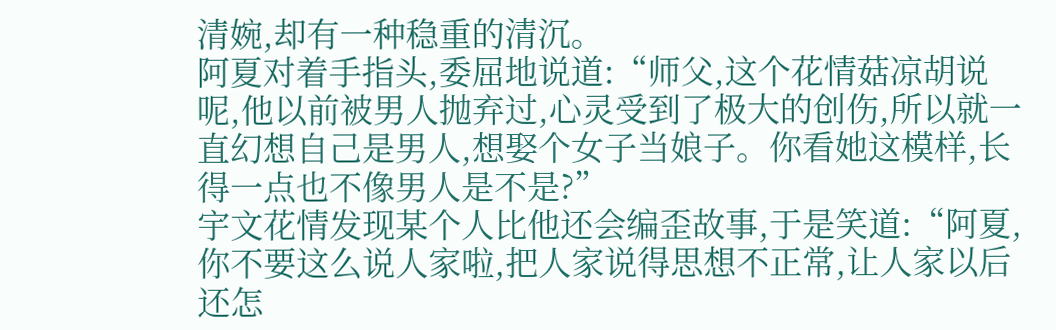清婉,却有一种稳重的清沉。
阿夏对着手指头,委屈地说道:“师父,这个花情菇凉胡说呢,他以前被男人抛弃过,心灵受到了极大的创伤,所以就一直幻想自己是男人,想娶个女子当娘子。你看她这模样,长得一点也不像男人是不是?”
宇文花情发现某个人比他还会编歪故事,于是笑道:“阿夏,你不要这么说人家啦,把人家说得思想不正常,让人家以后还怎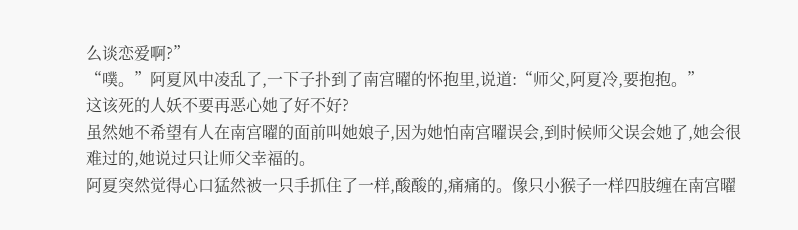么谈恋爱啊?”
“噗。”阿夏风中凌乱了,一下子扑到了南宫曜的怀抱里,说道:“师父,阿夏冷,要抱抱。”
这该死的人妖不要再恶心她了好不好?
虽然她不希望有人在南宫曜的面前叫她娘子,因为她怕南宫曜误会,到时候师父误会她了,她会很难过的,她说过只让师父幸福的。
阿夏突然觉得心口猛然被一只手抓住了一样,酸酸的,痛痛的。像只小猴子一样四肢缠在南宫曜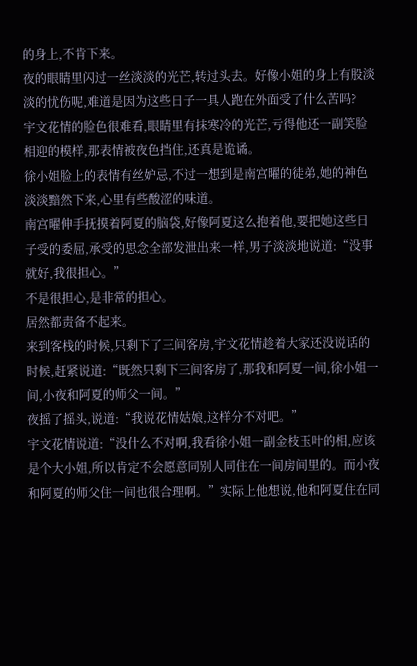的身上,不肯下来。
夜的眼睛里闪过一丝淡淡的光芒,转过头去。好像小姐的身上有股淡淡的忧伤呢,难道是因为这些日子一具人跑在外面受了什么苦吗?
宇文花情的脸色很难看,眼睛里有抹寒冷的光芒,亏得他还一副笑脸相迎的模样,那表情被夜色挡住,还真是诡谲。
徐小姐脸上的表情有丝妒忌,不过一想到是南宫曜的徒弟,她的神色淡淡黯然下来,心里有些酸涩的味道。
南宫曜伸手抚摸着阿夏的脑袋,好像阿夏这么抱着他,要把她这些日子受的委屈,承受的思念全部发泄出来一样,男子淡淡地说道:“没事就好,我很担心。”
不是很担心,是非常的担心。
居然都责备不起来。
来到客栈的时候,只剩下了三间客房,宇文花情趁着大家还没说话的时候,赶紧说道:“既然只剩下三间客房了,那我和阿夏一间,徐小姐一间,小夜和阿夏的师父一间。”
夜摇了摇头,说道:“我说花情姑娘,这样分不对吧。”
宇文花情说道:“没什么不对啊,我看徐小姐一副金枝玉叶的相,应该是个大小姐,所以肯定不会愿意同别人同住在一间房间里的。而小夜和阿夏的师父住一间也很合理啊。”实际上他想说,他和阿夏住在同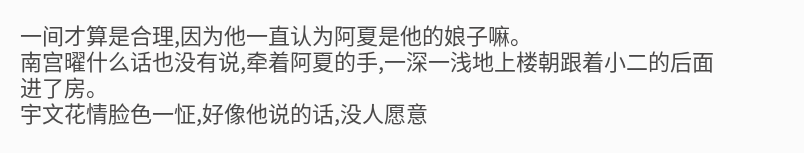一间才算是合理,因为他一直认为阿夏是他的娘子嘛。
南宫曜什么话也没有说,牵着阿夏的手,一深一浅地上楼朝跟着小二的后面进了房。
宇文花情脸色一怔,好像他说的话,没人愿意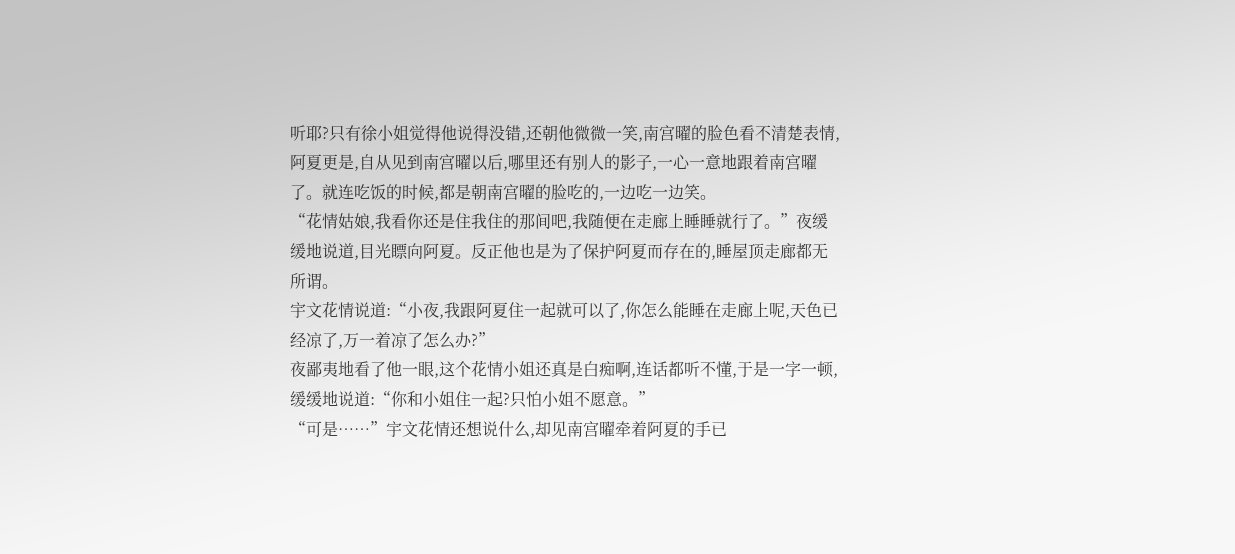听耶?只有徐小姐觉得他说得没错,还朝他微微一笑,南宫曜的脸色看不清楚表情,阿夏更是,自从见到南宫曜以后,哪里还有别人的影子,一心一意地跟着南宫曜了。就连吃饭的时候,都是朝南宫曜的脸吃的,一边吃一边笑。
“花情姑娘,我看你还是住我住的那间吧,我随便在走廊上睡睡就行了。”夜缓缓地说道,目光瞟向阿夏。反正他也是为了保护阿夏而存在的,睡屋顶走廊都无所谓。
宇文花情说道:“小夜,我跟阿夏住一起就可以了,你怎么能睡在走廊上呢,天色已经凉了,万一着凉了怎么办?”
夜鄙夷地看了他一眼,这个花情小姐还真是白痴啊,连话都听不懂,于是一字一顿,缓缓地说道:“你和小姐住一起?只怕小姐不愿意。”
“可是……”宇文花情还想说什么,却见南宫曜牵着阿夏的手已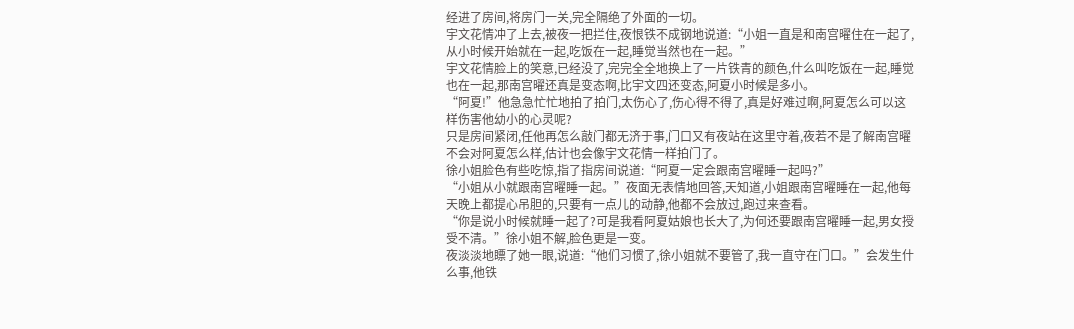经进了房间,将房门一关,完全隔绝了外面的一切。
宇文花情冲了上去,被夜一把拦住,夜恨铁不成钢地说道:“小姐一直是和南宫曜住在一起了,从小时候开始就在一起,吃饭在一起,睡觉当然也在一起。”
宇文花情脸上的笑意,已经没了,完完全全地换上了一片铁青的颜色,什么叫吃饭在一起,睡觉也在一起,那南宫曜还真是变态啊,比宇文四还变态,阿夏小时候是多小。
“阿夏!”他急急忙忙地拍了拍门,太伤心了,伤心得不得了,真是好难过啊,阿夏怎么可以这样伤害他幼小的心灵呢?
只是房间紧闭,任他再怎么敲门都无济于事,门口又有夜站在这里守着,夜若不是了解南宫曜不会对阿夏怎么样,估计也会像宇文花情一样拍门了。
徐小姐脸色有些吃惊,指了指房间说道:“阿夏一定会跟南宫曜睡一起吗?”
“小姐从小就跟南宫曜睡一起。”夜面无表情地回答,天知道,小姐跟南宫曜睡在一起,他每天晚上都提心吊胆的,只要有一点儿的动静,他都不会放过,跑过来查看。
“你是说小时候就睡一起了?可是我看阿夏姑娘也长大了,为何还要跟南宫曜睡一起,男女授受不清。”徐小姐不解,脸色更是一变。
夜淡淡地瞟了她一眼,说道:“他们习惯了,徐小姐就不要管了,我一直守在门口。”会发生什么事,他铁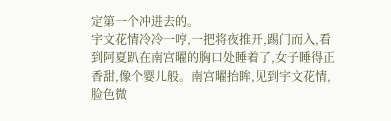定第一个冲进去的。
宇文花情冷冷一哼,一把将夜推开,踢门而入,看到阿夏趴在南宫曜的胸口处睡着了,女子睡得正香甜,像个婴儿般。南宫曜抬眸,见到宇文花情,脸色微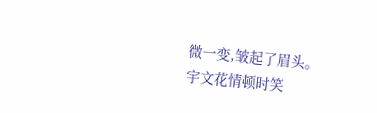微一变,皱起了眉头。
宇文花情顿时笑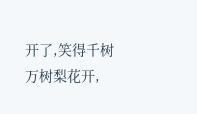开了,笑得千树万树梨花开,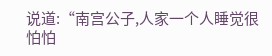说道:“南宫公子,人家一个人睡觉很怕怕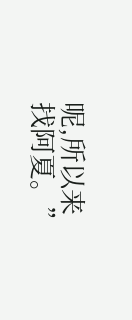呢,所以来找阿夏。”